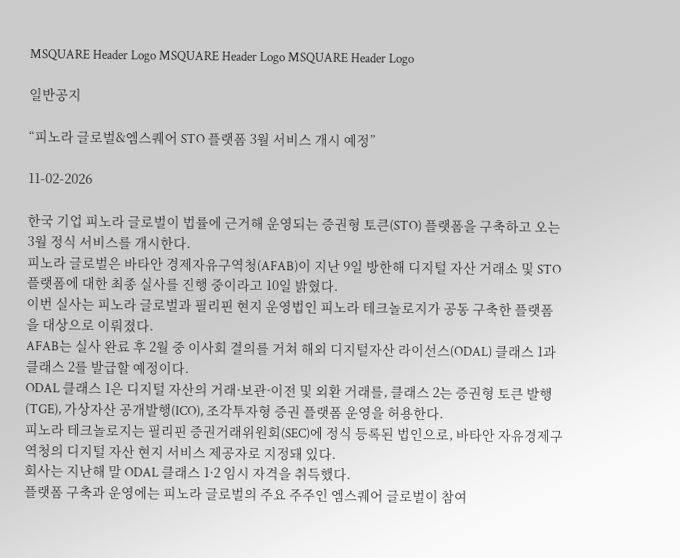MSQUARE Header Logo MSQUARE Header Logo MSQUARE Header Logo

일반공지

“피노라 글로벌&엠스퀘어 STO 플랫폼 3월 서비스 개시 예정”

11-02-2026

한국 기업 피노라 글로벌이 법률에 근거해 운영되는 증권형 토큰(STO) 플랫폼을 구축하고 오는 3월 정식 서비스를 개시한다.
피노라 글로벌은 바타안 경제자유구역청(AFAB)이 지난 9일 방한해 디지털 자산 거래소 및 STO 플랫폼에 대한 최종 실사를 진행 중이라고 10일 밝혔다.
이번 실사는 피노라 글로벌과 필리핀 현지 운영법인 피노라 테크놀로지가 공동 구축한 플랫폼을 대상으로 이뤄졌다.
AFAB는 실사 완료 후 2월 중 이사회 결의를 거쳐 해외 디지털자산 라이선스(ODAL) 클래스 1과 클래스 2를 발급할 예정이다.
ODAL 클래스 1은 디지털 자산의 거래·보관·이전 및 외환 거래를, 클래스 2는 증권형 토큰 발행(TGE), 가상자산 공개발행(ICO), 조각투자형 증권 플랫폼 운영을 허용한다.
피노라 테크놀로지는 필리핀 증권거래위원회(SEC)에 정식 등록된 법인으로, 바타안 자유경제구역청의 디지털 자산 현지 서비스 제공자로 지정돼 있다.
회사는 지난해 말 ODAL 클래스 1·2 임시 자격을 취득했다.
플랫폼 구축과 운영에는 피노라 글로벌의 주요 주주인 엠스퀘어 글로벌이 참여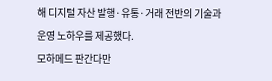해 디지털 자산 발행·유통·거래 전반의 기술과 운영 노하우를 제공했다.
모하메드 판간다만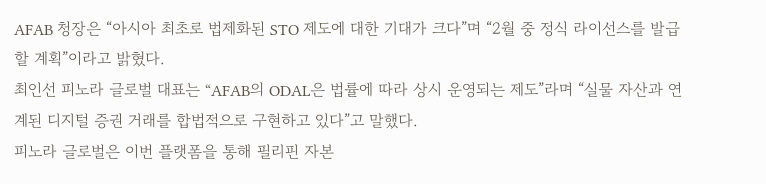AFAB 청장은 “아시아 최초로 법제화된 STO 제도에 대한 기대가 크다”며 “2월 중 정식 라이선스를 발급할 계획”이라고 밝혔다.
최인선 피노라 글로벌 대표는 “AFAB의 ODAL은 법률에 따라 상시 운영되는 제도”라며 “실물 자산과 연계된 디지털 증권 거래를 합법적으로 구현하고 있다”고 말했다.
피노라 글로벌은 이번 플랫폼을 통해 필리핀 자본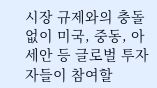시장 규제와의 충돌 없이 미국, 중동, 아세안 등 글로벌 투자자들이 참여할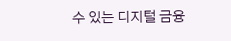수 있는 디지털 금융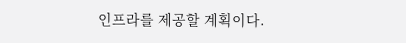인프라를 제공할 계획이다.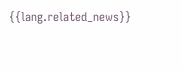{{lang.related_news}}